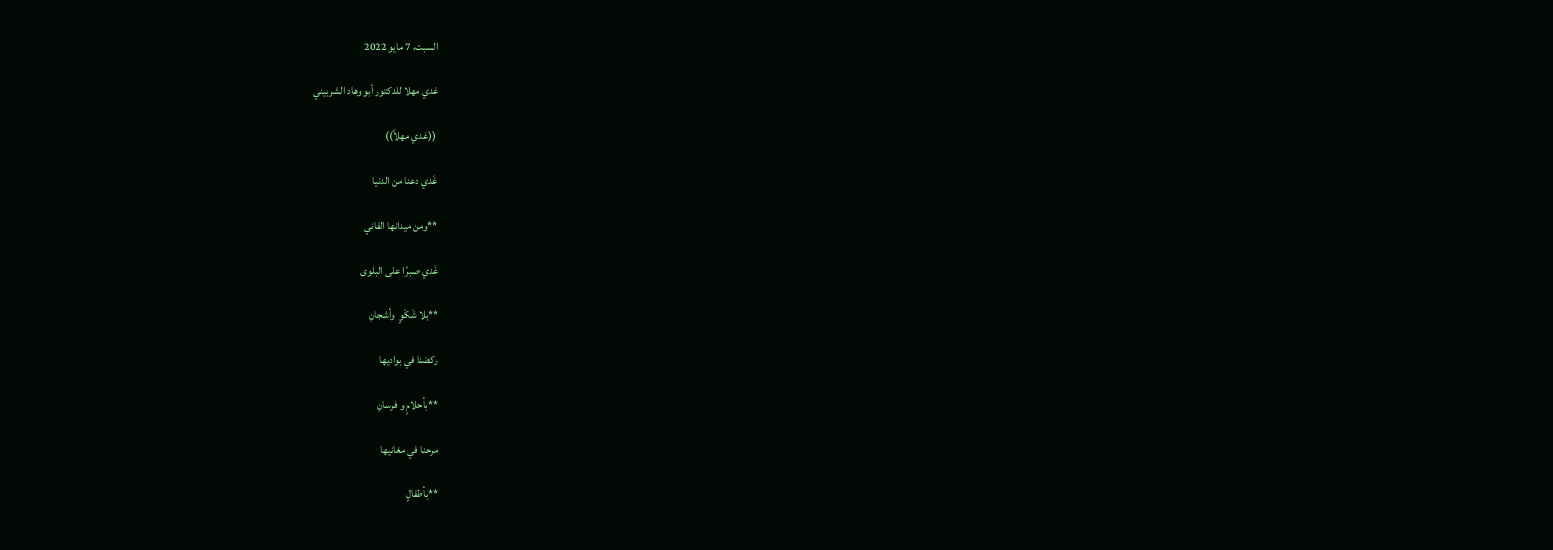السبت، 7 مايو 2022

غدي مهلا للدكتور أبو وهاد الشربيني

 ((غدي مهلاً))

غَدي دعنا من الدنيا

**ومن ميدانها الفاني

غَدي صبرًا على البلوى

**بلا شَكْوٍ  وأشجانِ

ركضنا في بواديها

**بأحلامٍ و فرسانِ

مرحنا في مغانيها

**بأطفالٍ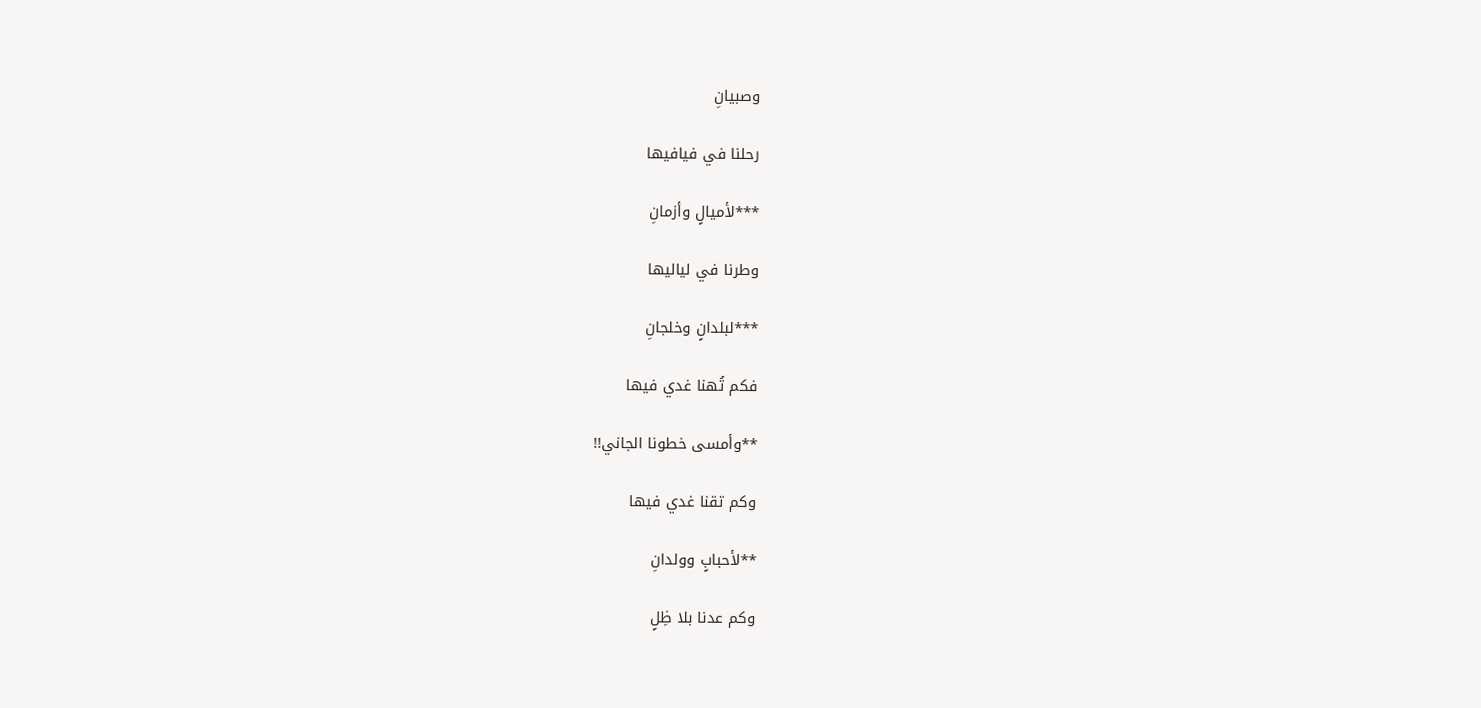وصبيانِ

رحلنا في فيافيها

***لأميالٍ وأزمانِ

وطرنا في لياليها

***لبلدانٍ وخلجانِ

فكم تُهنا غدي فيها

**وأمسى خطونا الجاني!!

وكم تقنا غدي فيها

**لأحبابٍ وولدانِ

وكم عدنا بلا ظِلٍ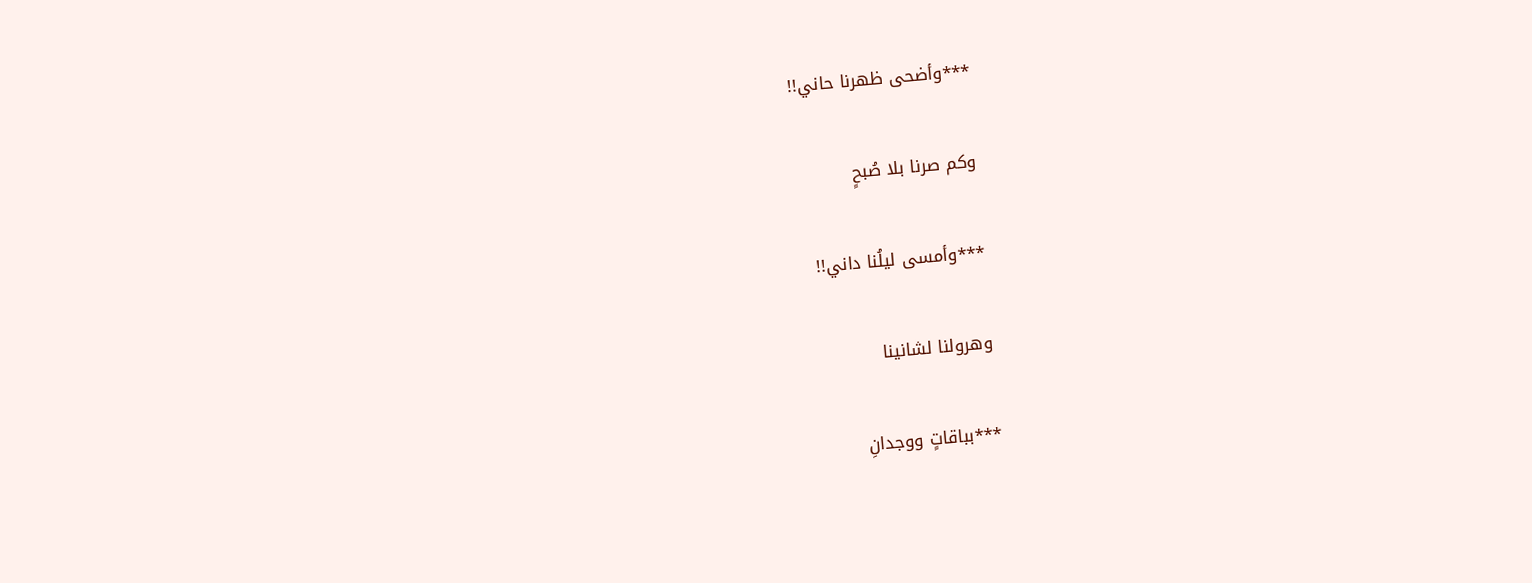***وأضحى ظهرنا حاني!!

وكم صرنا بلا صُبحٍ

***وأمسى ليلُنا داني!!

وهرولنا لشانينا

***بباقاتٍ ووجدانِ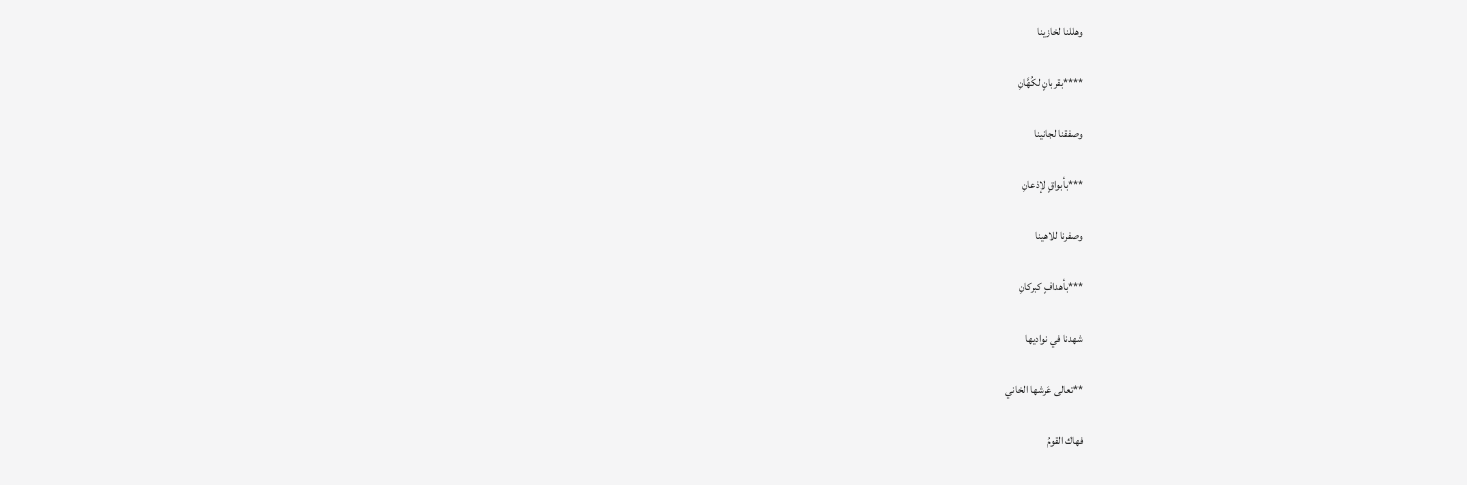وهللنا لخازينا

****بقربانٍ لكُهَّانِ

وصفقنا لجانينا

***بأبواقٍ لإذعانِ

وصفرنا للاهينا

***بأهدافٍ كبركانِ

شهدنا في نواديها

**تعالى عَرشها الخاني

فهاك القومُ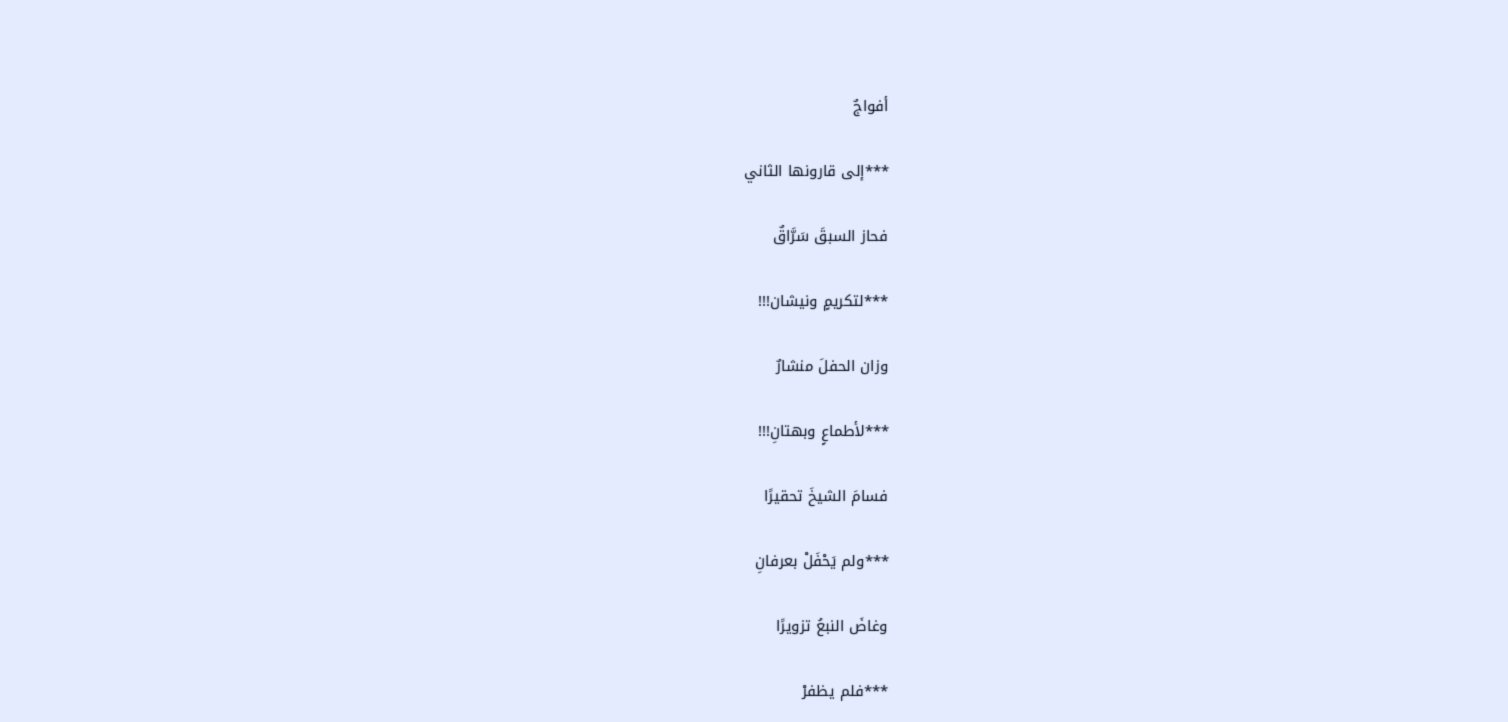أفواجٌ

***إلى قارونها الثاني

فحاز السبقَ سَرَّاقٌ

***لتكريمٍ ونيشان!!!

وزان الحفلَ منشارٌ

***لأطماعٍ وبهتانِ!!!

فسامَ الشيخَ تحقيرًا

***ولم يَحْفَلْ بعرفانِ

وغاضَ النبعُ تزويرًا

***فلم يظفرْ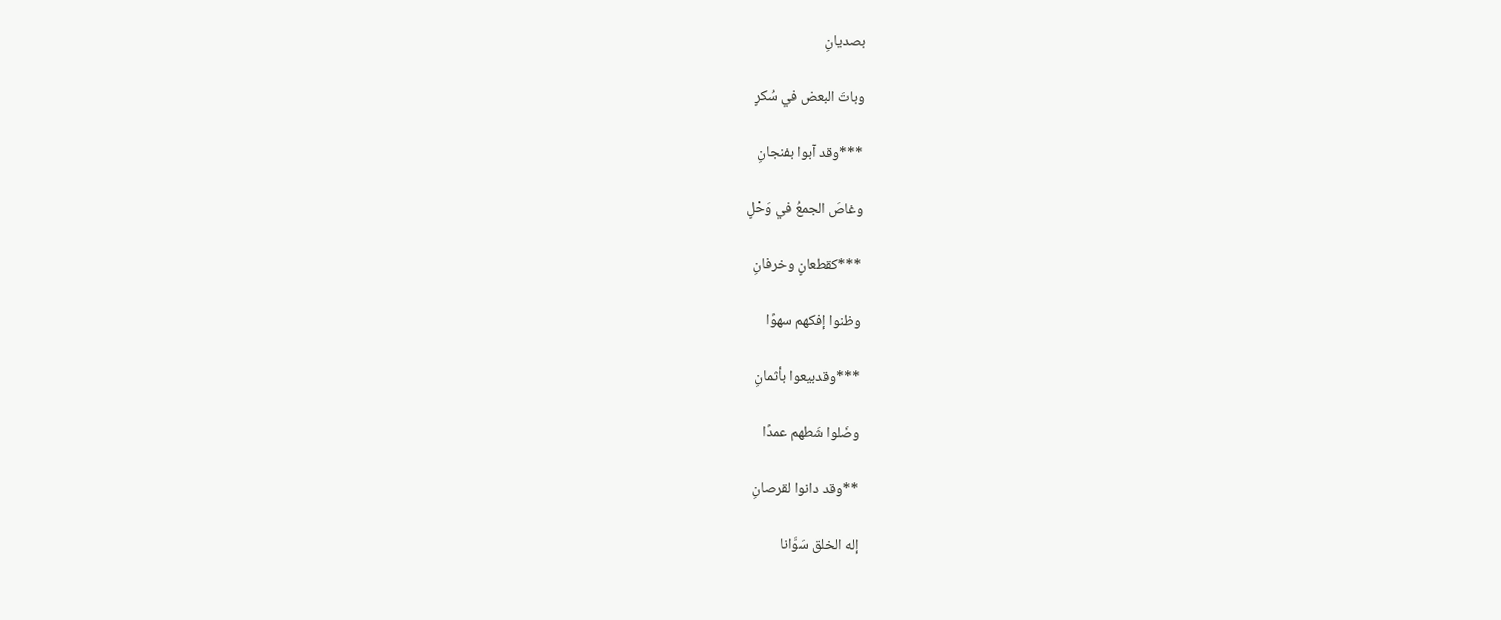بصديانِ

وباتَ البعض في سُكرٍ

***وقد آبوا بفنجانِ

وغاصَ الجمعُ في وَحْلٍ

***كقطعانٍ وخرفانِ

وظنوا إفكهم سهوًا

***وقدبيعوا بأثمانِ

وضَلوا شَطهم عمدًا

**وقد دانوا لقرصانِ

إله الخلق سَوَّانا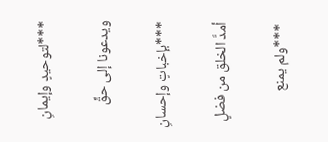***لتوحيدٍ وإيمانِ

ويدعونا إلى حقٍّ

***بإخباتٍ وإحسانِ

أمدَّ الخلق من فضلٍ

***ولم يمنع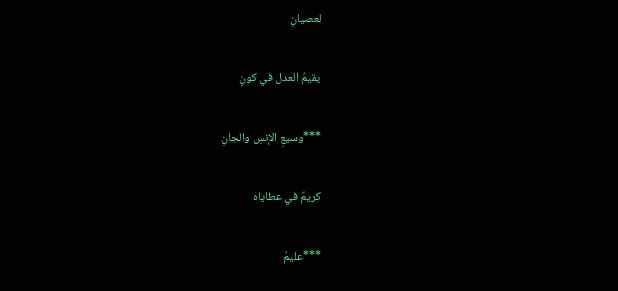لعصيانِ

يقيمُ العدل في كونٍ

***وسيعِ الإنسِ والجانِ

كريمٌ في عطاياه

***عليمُ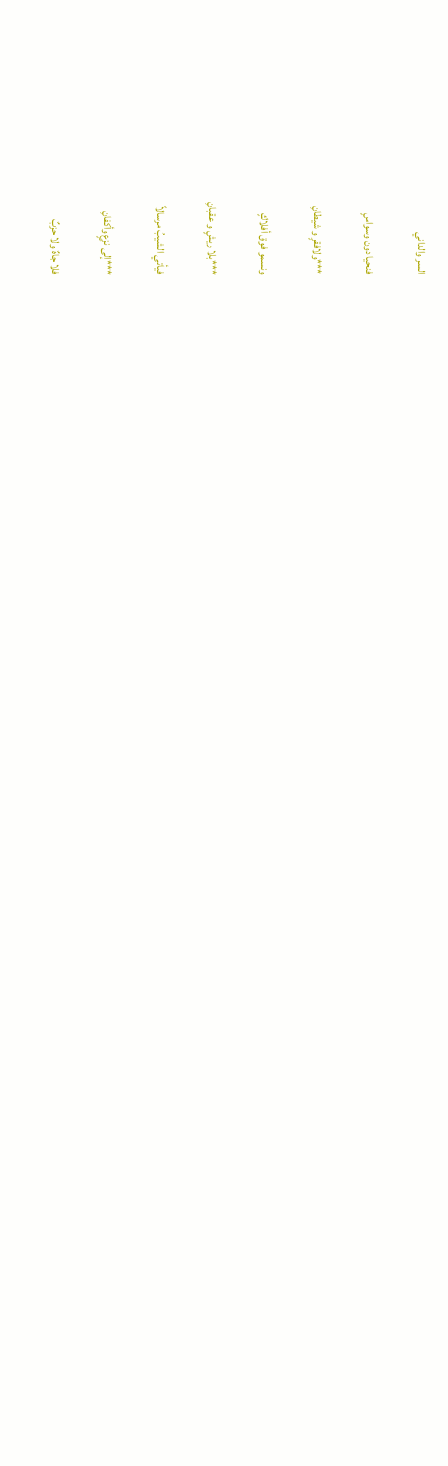السر والداني

فنحيا دون وسواسٍ

***ولافقرٍ و شيطانِ

ونسمو فوق أفلاكٍ

***بلا ريشٍ و عقبانِ

فيأتي الشيبُ مرسالاً

***إلى نزعٍ وأكفانِ

فلا جاهٌ ولا حزبٌ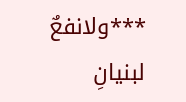***ولانفعٌ لبنيانِ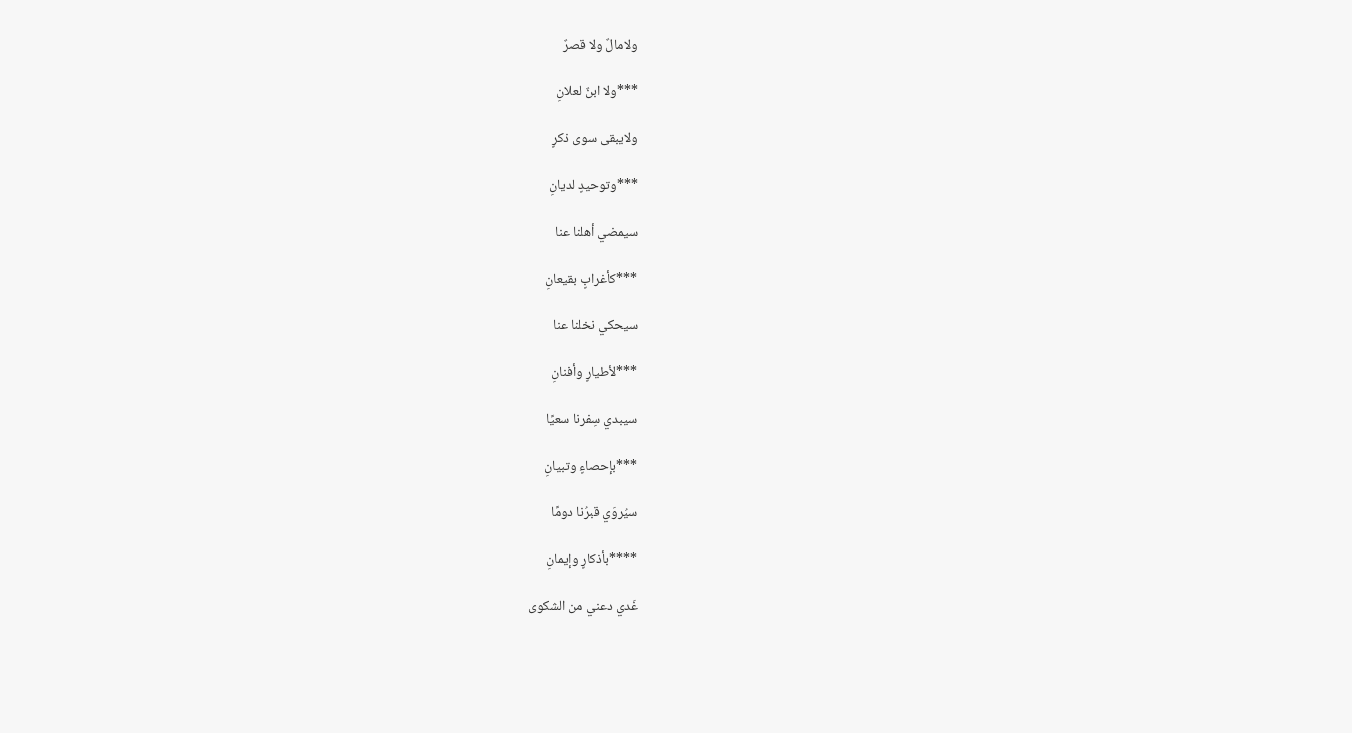ولامالٌ ولا قصرٌ

***ولا ابنٌ لعلانِ

ولايبقى سوى ذكرٍ

***وتوحيدٍ لديانِ

سيمضي أهلنا عنا

***كأغرابٍ بقيعانِ

سيحكي نخلنا عنا

***لأطيارٍ وأفنانِ

سيبدي سِفرنا سعيًا

***بإحصاءٍ وتبيانِ

سيُروَي قبرُنا دومًا

****بأذكارٍ وإيمانِ

غَدي دعني من الشكوى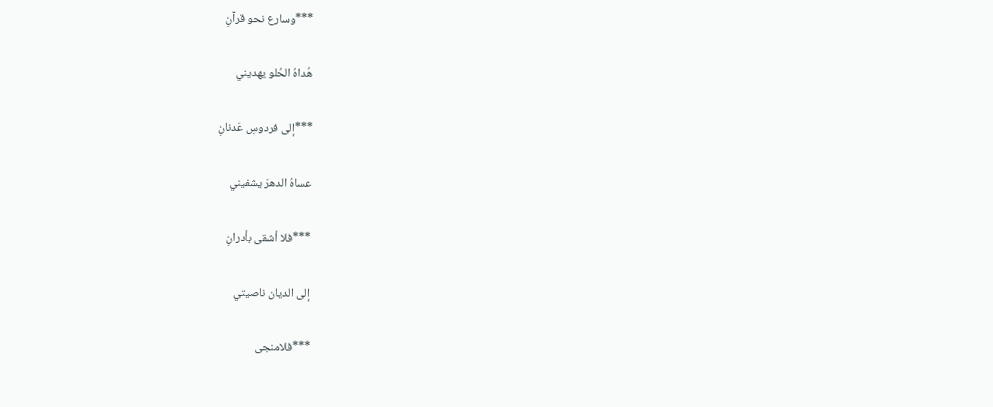***وسارع نحو قرآنِ

هُداهُ الحُلو يهديني

***إلى فردوسِ عَدنانِ

عساهُ الدهرَ يشفيني

***فلا أشقى بأدرانِ

إلى الديان ناصيتي

***فلامنجى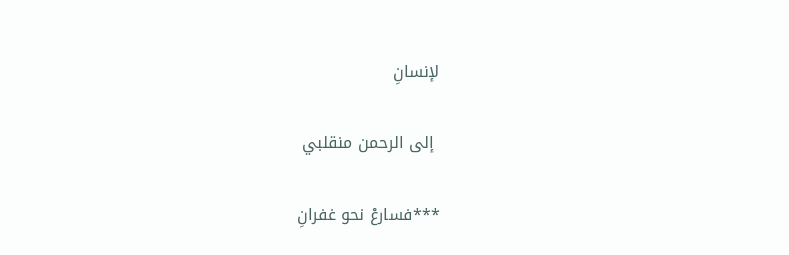لإنسانِ

 إلى الرحمن منقلبي

***فسارعْ نحو غفرانِ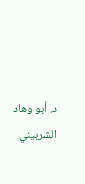د. أبو وهاد الشربيني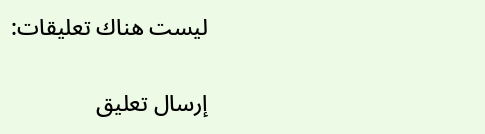ليست هناك تعليقات:

إرسال تعليق